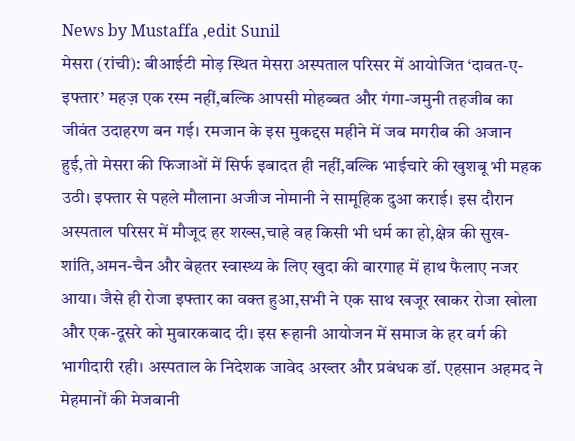News by Mustaffa ,edit Sunil
मेसरा (रांची): बीआईटी मोड़ स्थित मेसरा अस्पताल परिसर में आयोजित ‘दावत-ए-इफ्तार’ महज़ एक रस्म नहीं,बल्कि आपसी मोहब्बत और गंगा-जमुनी तहजीब का जीवंत उदाहरण बन गई। रमजान के इस मुकद्दस महीने में जब मगरीब की अजान हुई,तो मेसरा की फिजाओं में सिर्फ इबादत ही नहीं,बल्कि भाईचारे की खुशबू भी महक उठी। इफ्तार से पहले मौलाना अजीज नोमानी ने सामूहिक दुआ कराई। इस दौरान अस्पताल परिसर में मौजूद हर शख्स,चाहे वह किसी भी धर्म का हो,क्षेत्र की सुख-शांति,अमन-चैन और बेहतर स्वास्थ्य के लिए खुदा की बारगाह में हाथ फैलाए नजर आया। जैसे ही रोजा इफ्तार का वक्त हुआ,सभी ने एक साथ खजूर खाकर रोजा खोला और एक-दूसरे को मुबारकबाद दी। इस रूहानी आयोजन में समाज के हर वर्ग की भागीदारी रही। अस्पताल के निदेशक जावेद अख्तर और प्रबंधक डॉ. एहसान अहमद ने मेहमानों की मेजबानी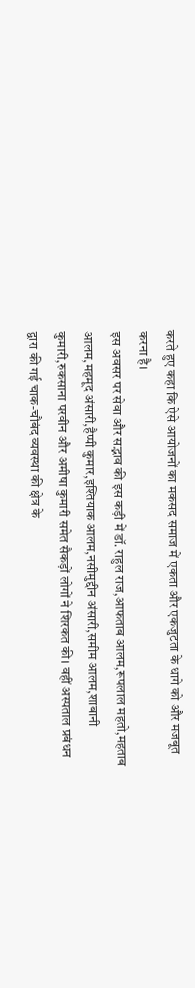करते हुए कहा कि ऐसे आयोजनों का मकसद समाज में एकता और एकजुटता के धागे को और मजबूत करना है।
इस अवसर पर सेवा और सद्भाव की इस कड़ी में डॉ. राहुल राज,आफताब आलम,रूपलाल महतो,महताब आलम,महमूद अंसारी,हैप्पी कुमार,इश्तियाक आलम,नसीमुद्दीन अंसारी,समीम आलम,शाबानी कुमारी,रुकसाना परवीन और अमीषा कुमारी समेत सैकड़ों लोगों ने शिरकत की। वहीं अस्पताल प्रबंधन द्वारा की गई चाक-चौबंद व्यवस्था की क्षेत्र के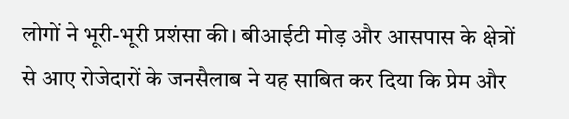लोगों ने भूरी-भूरी प्रशंसा की। बीआईटी मोड़ और आसपास के क्षेत्रों से आए रोजेदारों के जनसैलाब ने यह साबित कर दिया कि प्रेम और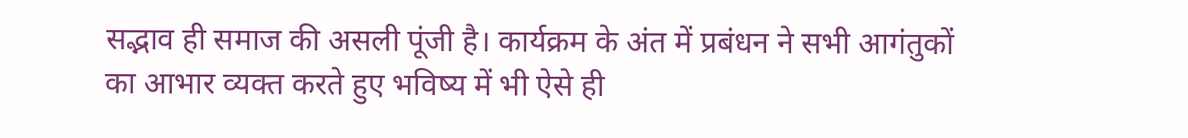सद्भाव ही समाज की असली पूंजी है। कार्यक्रम के अंत में प्रबंधन ने सभी आगंतुकों का आभार व्यक्त करते हुए भविष्य में भी ऐसे ही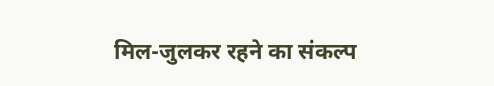मिल-जुलकर रहने का संकल्प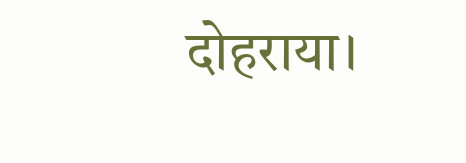दोहराया।